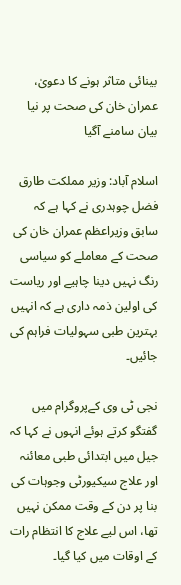بینائی متاثر ہونے کا دعویٰ، عمران خان کی صحت پر نیا بیان سامنے آگیا

اسلام آباد: وزیر مملکت طارق فضل چوہدری نے کہا ہے کہ سابق وزیراعظم عمران خان کی صحت کے معاملے کو سیاسی رنگ نہیں دینا چاہیے اور ریاست کی اولین ذمہ داری ہے کہ انہیں بہترین طبی سہولیات فراہم کی جائیں۔

نجی ٹی وی کےپروگرام میں گفتگو کرتے ہوئے انہوں نے کہا کہ جیل میں ابتدائی طبی معائنہ اور علاج سیکیورٹی وجوہات کی بنا پر دن کے وقت ممکن نہیں تھا، اس لیے علاج کا انتظام رات کے اوقات میں کیا گیا۔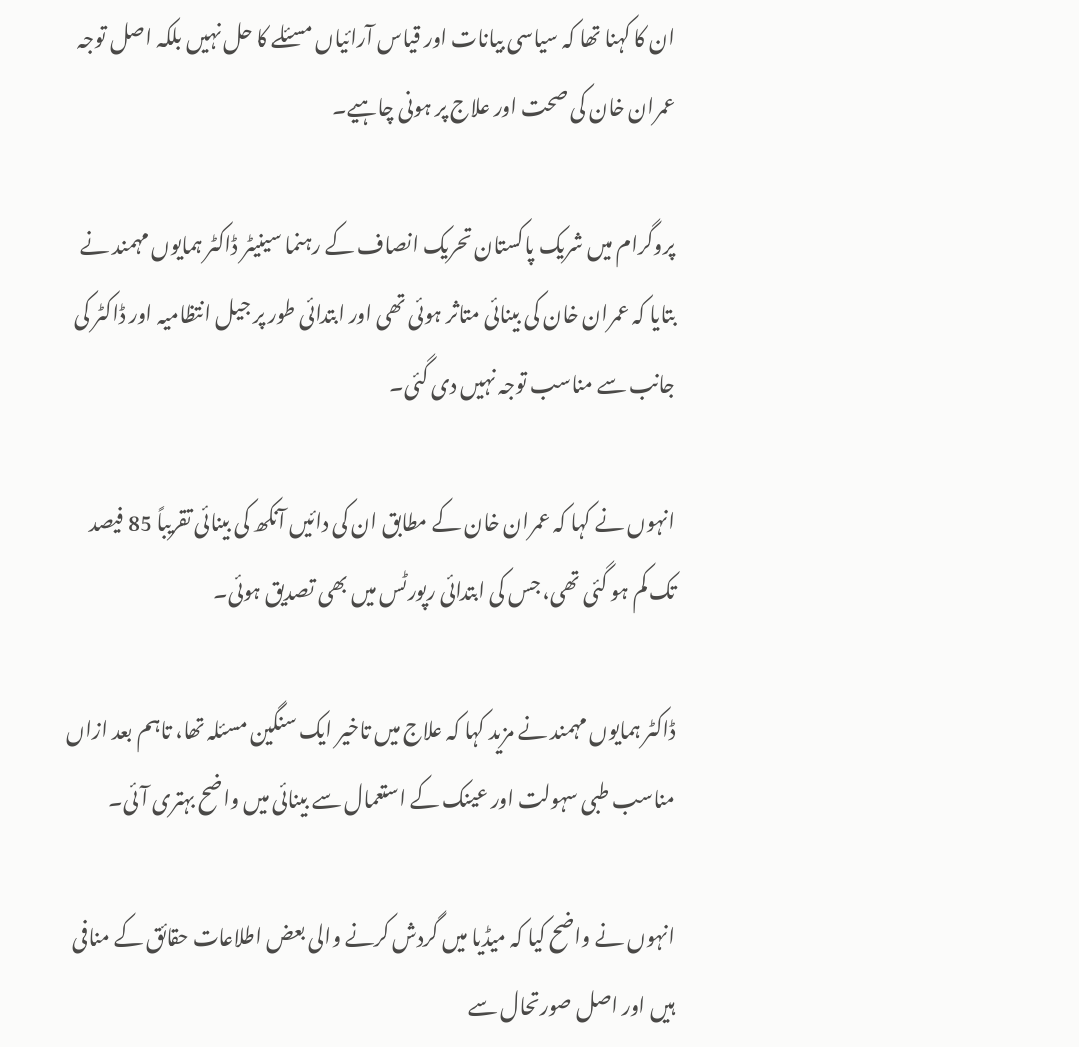ان کا کہنا تھا کہ سیاسی بیانات اور قیاس آرائیاں مسئلے کا حل نہیں بلکہ اصل توجہ عمران خان کی صحت اور علاج پر ہونی چاہیے۔

پروگرام میں شریک پاکستان تحریک انصاف کے رہنما سینیٹر ڈاکٹر ہمایوں مہمند نے بتایا کہ عمران خان کی بینائی متاثر ہوئی تھی اور ابتدائی طور پر جیل انتظامیہ اور ڈاکٹر کی جانب سے مناسب توجہ نہیں دی گئی۔

انہوں نے کہا کہ عمران خان کے مطابق ان کی دائیں آنکھ کی بینائی تقریباً 85 فیصد تک کم ہو گئی تھی، جس کی ابتدائی رپورٹس میں بھی تصدیق ہوئی۔

ڈاکٹر ہمایوں مہمند نے مزید کہا کہ علاج میں تاخیر ایک سنگین مسئلہ تھا، تاہم بعد ازاں مناسب طبی سہولت اور عینک کے استعمال سے بینائی میں واضح بہتری آئی۔

انہوں نے واضح کیا کہ میڈیا میں گردش کرنے والی بعض اطلاعات حقائق کے منافی ہیں اور اصل صورتحال سے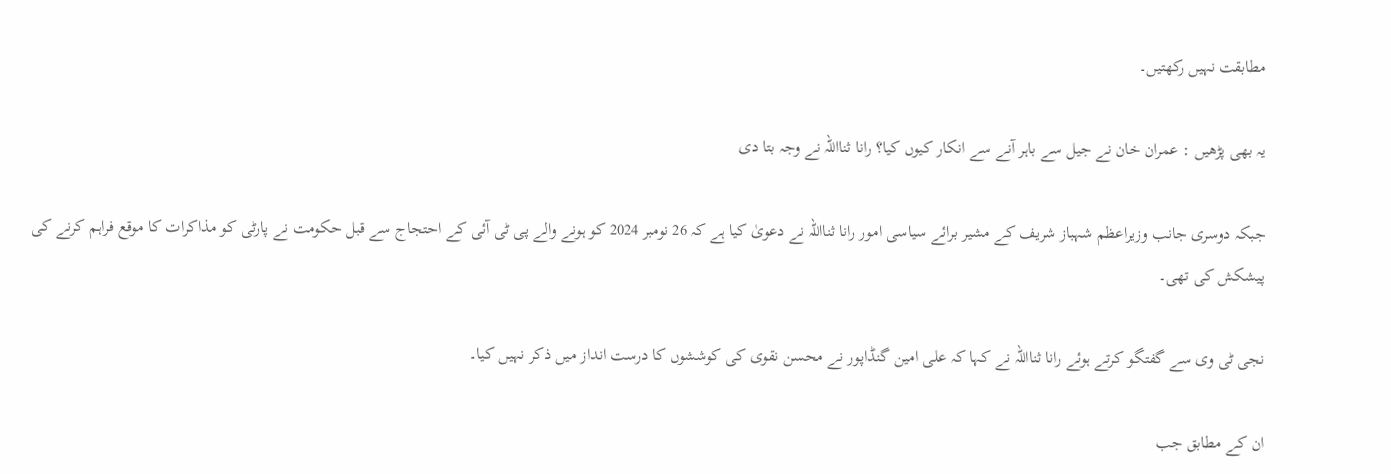مطابقت نہیں رکھتیں۔

یہ بھی پڑھیں : عمران خان نے جیل سے باہر آنے سے انکار کیوں کیا؟ رانا ثنااللہ نے وجہ بتا دی

جبکہ دوسری جانب وزیراعظم شہباز شریف کے مشیر برائے سیاسی امور رانا ثنااللہ نے دعویٰ کیا ہے کہ 26 نومبر 2024 کو ہونے والے پی ٹی آئی کے احتجاج سے قبل حکومت نے پارٹی کو مذاکرات کا موقع فراہم کرنے کی پیشکش کی تھی۔

نجی ٹی وی سے گفتگو کرتے ہوئے رانا ثنااللہ نے کہا کہ علی امین گنڈاپور نے محسن نقوی کی کوششوں کا درست انداز میں ذکر نہیں کیا۔

ان کے مطابق جب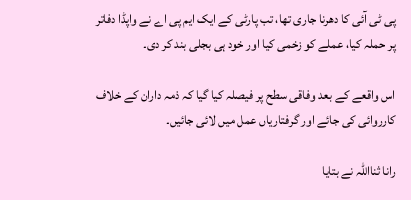پی ٹی آئی کا دھرنا جاری تھا، تب پارٹی کے ایک ایم پی اے نے واپڈا دفاتر پر حملہ کیا، عملے کو زخمی کیا اور خود ہی بجلی بند کر دی۔

اس واقعے کے بعد وفاقی سطح پر فیصلہ کیا گیا کہ ذمہ داران کے خلاف کارروائی کی جائے اور گرفتاریاں عمل میں لائی جائیں۔

رانا ثنااللہ نے بتایا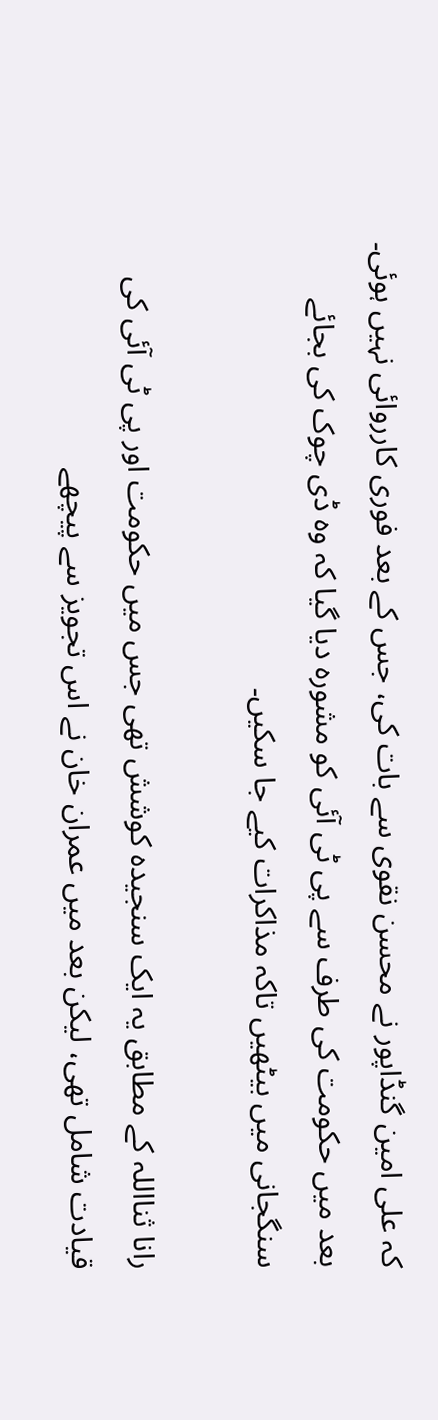کہ علی امین گنڈاپور نے محسن نقوی سے بات کی، جس کے بعد فوری کارروائی نہیں ہوئی۔ بعد میں حکومت کی طرف سے پی ٹی آئی کو مشورہ دیا گیا کہ وہ ڈی چوک کی بجائے سنگجانی میں بیٹھیں تاکہ مذاکرات کیے جا سکیں۔

رانا ثنااللہ کے مطابق یہ ایک سنجیدہ کوشش تھی جس میں حکومت اور پی ٹی آئی کی قیادت شامل تھی، لیکن بعد میں عمران خان نے اس تجویز سے پیچھے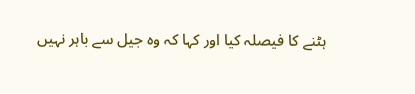ہٹنے کا فیصلہ کیا اور کہا کہ وہ جیل سے باہر نہیں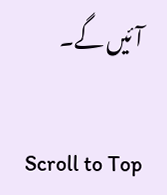آئیں گے۔

Scroll to Top